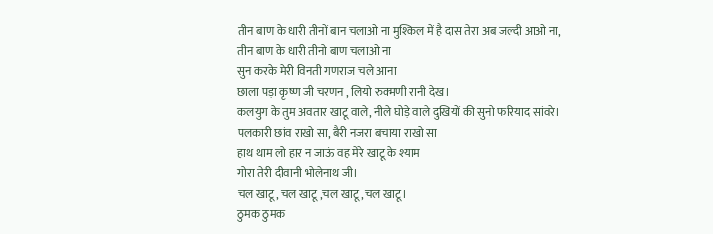तीन बाण के धारी तीनों बान चलाओ ना मुश्किल में है दास तेरा अब जल्दी आओ ना,
तीन बाण के धारी तीनो बाण चलाओ ना
सुन करके मेरी विनती गणराज चले आना
छाला पड़ा कृष्ण जी चरणन , लियो रुक्मणी रानी देख।
कलयुग के तुम अवतार खाटू वाले, नीले घोड़े वाले दुखियों की सुनो फरियाद सांवरे।
पलकारी छांव राखो सा, बैरी नजरा बचाया राखो सा
हाथ थाम लो हार न जाऊं वह मेरे खाटू के श्याम
गोरा तेरी दीवानी भोलेनाथ जी।
चल खाटू, चल खाटू ,चल खाटू ,चल खाटू।
ठुमक ठुमक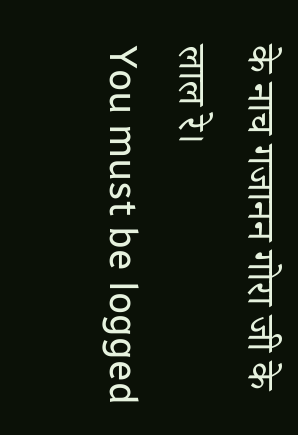के नाच गजानन गोरा जी के लाल रे।
You must be logged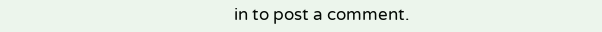in to post a comment.